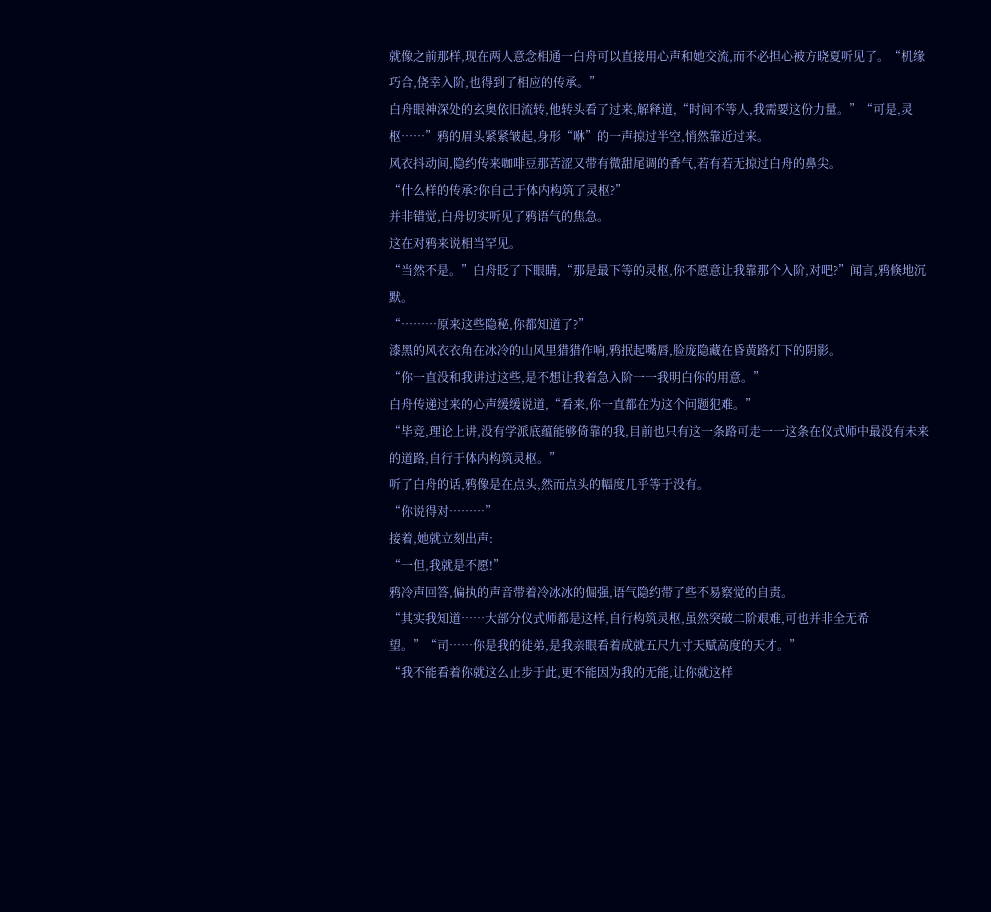就像之前那样,现在两人意念相通一白舟可以直接用心声和她交流,而不必担心被方晓夏听见了。“机缘巧合,侥幸入阶,也得到了相应的传承。”
白舟眼神深处的玄奥依旧流转,他转头看了过来,解释道,“时间不等人,我需要这份力量。”“可是,灵枢……”鸦的眉头紧紧皱起,身形“咻”的一声掠过半空,悄然靠近过来。
风衣抖动间,隐约传来咖啡豆那苦涩又带有微甜尾调的香气,若有若无掠过白舟的鼻尖。
“什么样的传承?你自己于体内构筑了灵枢?”
并非错觉,白舟切实听见了鸦语气的焦急。
这在对鸦来说相当罕见。
“当然不是。”白舟眨了下眼睛,“那是最下等的灵枢,你不愿意让我靠那个入阶,对吧?”闻言,鸦倏地沉默。
“………原来这些隐秘,你都知道了?”
漆黑的风衣衣角在冰冷的山风里猎猎作响,鸦抿起嘴唇,脸庞隐藏在昏黄路灯下的阴影。
“你一直没和我讲过这些,是不想让我着急入阶一一我明白你的用意。”
白舟传递过来的心声缓缓说道,“看来,你一直都在为这个问题犯难。”
“毕竞,理论上讲,没有学派底蕴能够倚靠的我,目前也只有这一条路可走一一这条在仪式师中最没有未来的道路,自行于体内构筑灵枢。”
听了白舟的话,鸦像是在点头,然而点头的幅度几乎等于没有。
“你说得对………”
接着,她就立刻出声:
“一但,我就是不愿!”
鸦冷声回答,偏执的声音带着冷冰冰的倔强,语气隐约带了些不易察觉的自责。
“其实我知道……大部分仪式师都是这样,自行构筑灵枢,虽然突破二阶艰难,可也并非全无希望。”“司……你是我的徒弟,是我亲眼看着成就五尺九寸天赋高度的天才。”
“我不能看着你就这么止步于此,更不能因为我的无能,让你就这样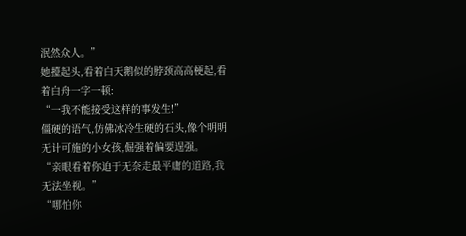泯然众人。”
她擡起头,看着白天鹅似的脖颈高高梗起,看着白舟一字一顿:
“一我不能接受这样的事发生!”
僵硬的语气,仿佛冰冷生硬的石头,像个明明无计可施的小女孩,倔强着偏要逞强。
“亲眼看着你迫于无奈走最平庸的道路,我无法坐视。”
“哪怕你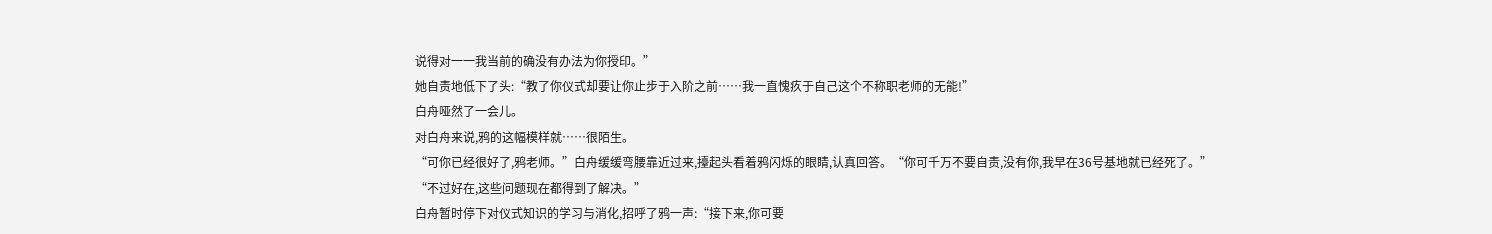说得对一一我当前的确没有办法为你授印。”
她自责地低下了头:“教了你仪式却要让你止步于入阶之前……我一直愧疚于自己这个不称职老师的无能!”
白舟哑然了一会儿。
对白舟来说,鸦的这幅模样就……很陌生。
“可你已经很好了,鸦老师。”白舟缓缓弯腰靠近过来,擡起头看着鸦闪烁的眼睛,认真回答。“你可千万不要自责,没有你,我早在36号基地就已经死了。”
“不过好在,这些问题现在都得到了解决。”
白舟暂时停下对仪式知识的学习与消化,招呼了鸦一声:“接下来,你可要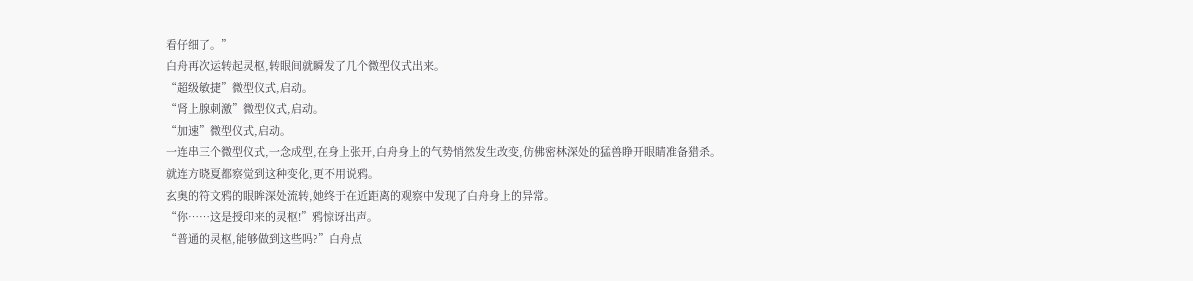看仔细了。”
白舟再次运转起灵枢,转眼间就瞬发了几个微型仪式出来。
“超级敏捷”微型仪式,启动。
“肾上腺刺激”微型仪式,启动。
“加速”微型仪式,启动。
一连串三个微型仪式,一念成型,在身上张开,白舟身上的气势悄然发生改变,仿佛密林深处的猛兽睁开眼睛准备猎杀。
就连方晓夏都察觉到这种变化,更不用说鸦。
玄奥的符文鸦的眼眸深处流转,她终于在近距离的观察中发现了白舟身上的异常。
“你……这是授印来的灵枢!”鸦惊讶出声。
“普通的灵枢,能够做到这些吗?”白舟点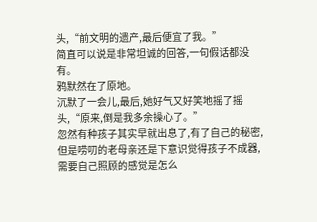头,“前文明的遗产,最后便宜了我。”
简直可以说是非常坦诚的回答,一句假话都没有。
鸦默然在了原地。
沉默了一会儿,最后,她好气又好笑地摇了摇头,“原来,倒是我多余操心了。”
忽然有种孩子其实早就出息了,有了自己的秘密,但是唠叨的老母亲还是下意识觉得孩子不成器,需要自己照顾的感觉是怎么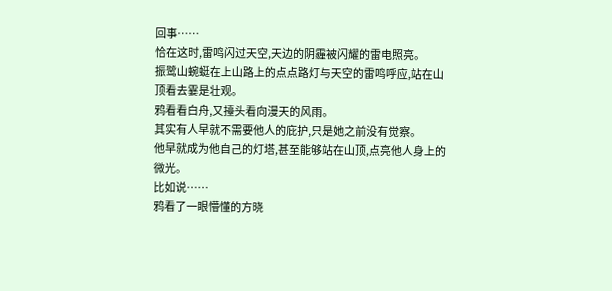回事……
恰在这时,雷鸣闪过天空,天边的阴霾被闪耀的雷电照亮。
振鹭山蜿蜓在上山路上的点点路灯与天空的雷鸣呼应,站在山顶看去霎是壮观。
鸦看看白舟,又擡头看向漫天的风雨。
其实有人早就不需要他人的庇护,只是她之前没有觉察。
他早就成为他自己的灯塔,甚至能够站在山顶,点亮他人身上的微光。
比如说……
鸦看了一眼懵懂的方晓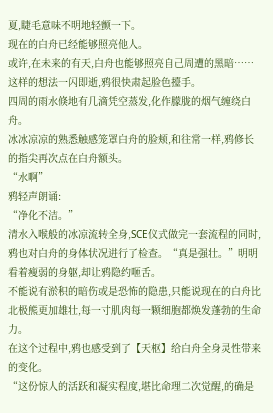夏,睫毛意味不明地轻颤一下。
现在的白舟已经能够照亮他人。
或许,在未来的有天,白舟也能够照亮自己周遭的黑暗……
这样的想法一闪即逝,鸦很快肃起脸色擡手。
四周的雨水倏地有几滴凭空蒸发,化作朦胧的烟气缠绕白舟。
冰冰凉凉的熟悉触感笼罩白舟的脸颊,和往常一样,鸦修长的指尖再次点在白舟额头。
“水啊”
鸦轻声朗诵:
“净化不洁。”
清水入喉般的冰凉流转全身,SCE仪式做完一套流程的同时,鸦也对白舟的身体状况进行了检查。“真是强壮。”明明看着瘦弱的身躯,却让鸦隐约咂舌。
不能说有淤积的暗伤或是恐怖的隐患,只能说现在的白舟比北极熊更加雄壮,每一寸肌肉每一颗细胞都焕发蓬勃的生命力。
在这个过程中,鸦也感受到了【天枢】给白舟全身灵性带来的变化。
“这份惊人的活跃和凝实程度,堪比命理二次觉醒,的确是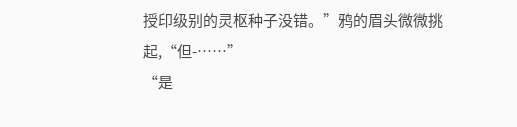授印级别的灵枢种子没错。”鸦的眉头微微挑起,“但-……”
“是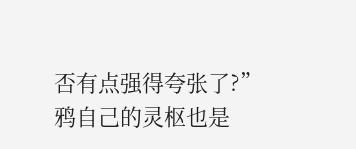否有点强得夸张了?”
鸦自己的灵枢也是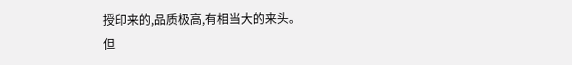授印来的,品质极高,有相当大的来头。
但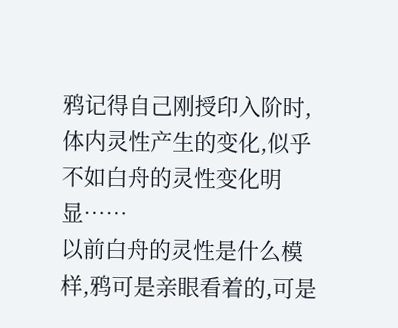鸦记得自己刚授印入阶时,体内灵性产生的变化,似乎不如白舟的灵性变化明显……
以前白舟的灵性是什么模样,鸦可是亲眼看着的,可是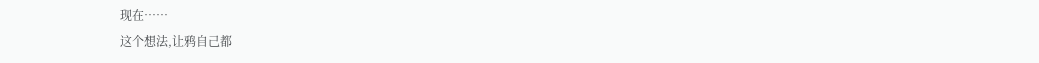现在……
这个想法,让鸦自己都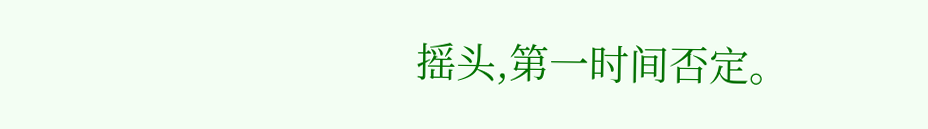摇头,第一时间否定。